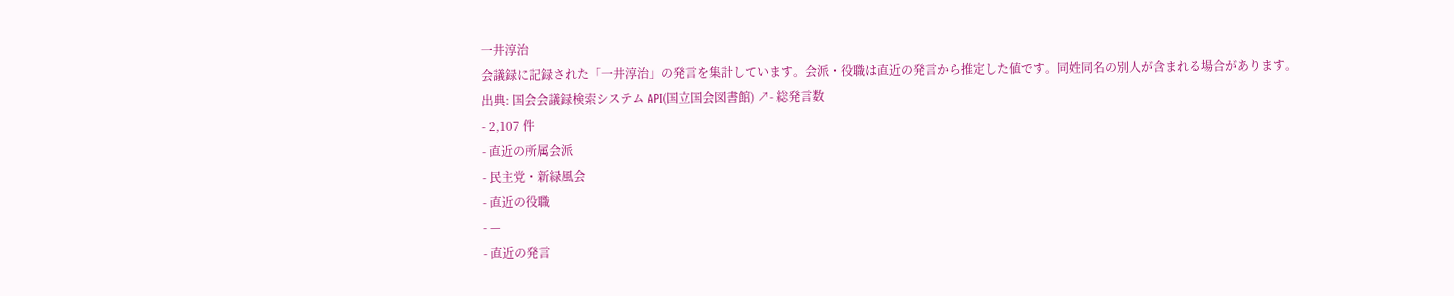一井淳治
会議録に記録された「一井淳治」の発言を集計しています。会派・役職は直近の発言から推定した値です。同姓同名の別人が含まれる場合があります。
出典: 国会会議録検索システム API(国立国会図書館) ↗- 総発言数
- 2,107 件
- 直近の所属会派
- 民主党・新緑風会
- 直近の役職
- —
- 直近の発言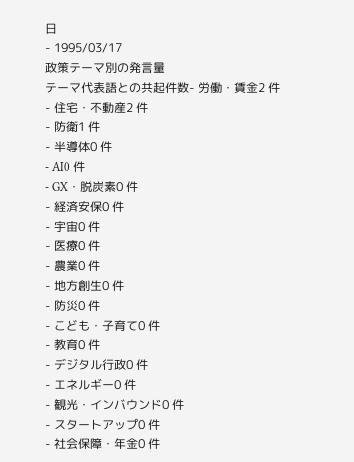日
- 1995/03/17
政策テーマ別の発言量
テーマ代表語との共起件数- 労働・賃金2 件
- 住宅・不動産2 件
- 防衛1 件
- 半導体0 件
- AI0 件
- GX・脱炭素0 件
- 経済安保0 件
- 宇宙0 件
- 医療0 件
- 農業0 件
- 地方創生0 件
- 防災0 件
- こども・子育て0 件
- 教育0 件
- デジタル行政0 件
- エネルギー0 件
- 観光・インバウンド0 件
- スタートアップ0 件
- 社会保障・年金0 件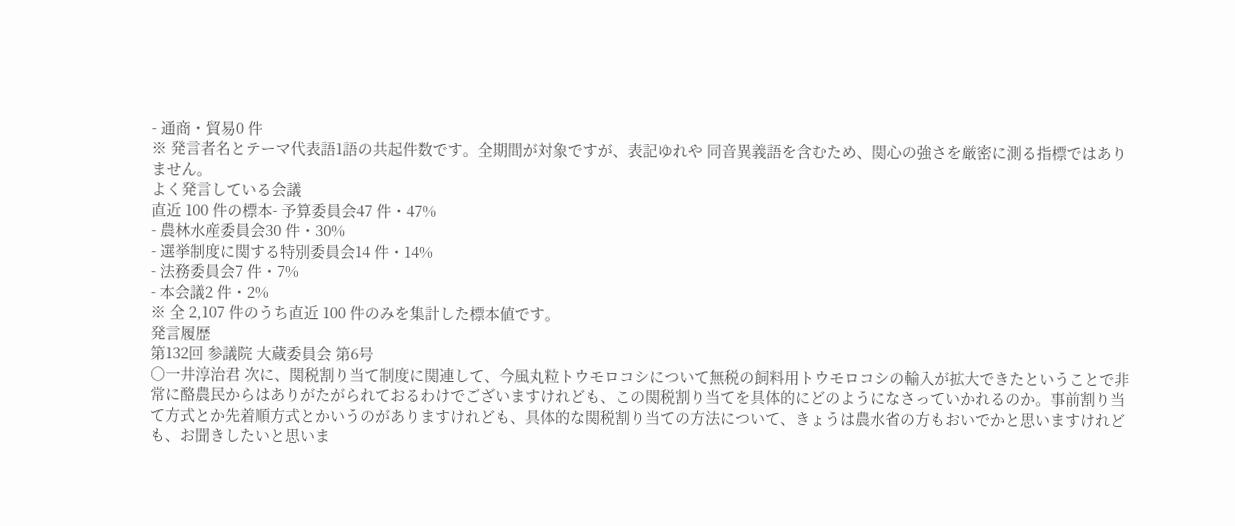- 通商・貿易0 件
※ 発言者名とテーマ代表語1語の共起件数です。全期間が対象ですが、表記ゆれや 同音異義語を含むため、関心の強さを厳密に測る指標ではありません。
よく発言している会議
直近 100 件の標本- 予算委員会47 件・47%
- 農林水産委員会30 件・30%
- 選挙制度に関する特別委員会14 件・14%
- 法務委員会7 件・7%
- 本会議2 件・2%
※ 全 2,107 件のうち直近 100 件のみを集計した標本値です。
発言履歴
第132回 参議院 大蔵委員会 第6号
○一井淳治君 次に、関税割り当て制度に関連して、今風丸粒トウモロコシについて無税の飼料用トウモロコシの輸入が拡大できたということで非常に酪農民からはありがたがられておるわけでございますけれども、この関税割り当てを具体的にどのようになさっていかれるのか。事前割り当て方式とか先着順方式とかいうのがありますけれども、具体的な関税割り当ての方法について、きょうは農水省の方もおいでかと思いますけれども、お聞きしたいと思いま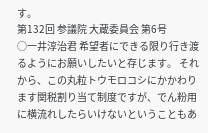す。
第132回 参議院 大蔵委員会 第6号
○一井淳治君 希望者にできる限り行き渡るようにお願いしたいと存じます。 それから、この丸粒トウモロコシにかかわります関税割り当て制度ですが、でん粉用に横流れしたらいけないということもあ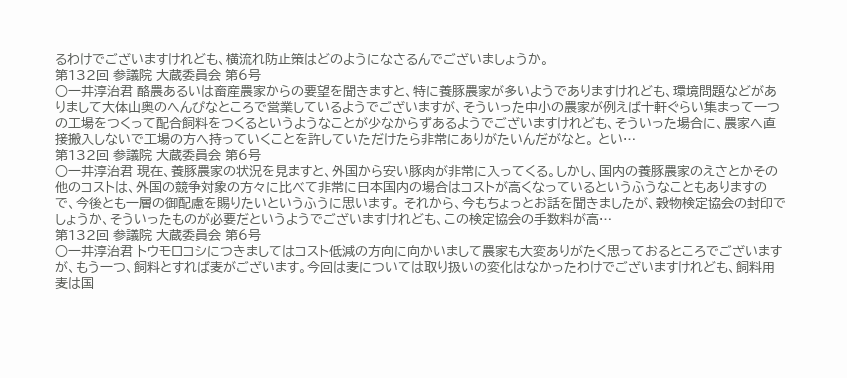るわけでございますけれども、横流れ防止策はどのようになさるんでございましょうか。
第132回 参議院 大蔵委員会 第6号
○一井淳治君 酪農あるいは畜産農家からの要望を聞きますと、特に養豚農家が多いようでありますけれども、環境問題などがありまして大体山奥のへんぴなところで営業しているようでございますが、そういった中小の農家が例えば十軒ぐらい集まって一つの工場をつくって配合飼料をつくるというようなことが少なからずあるようでございますけれども、そういった場合に、農家へ直接搬入しないで工場の方へ持っていくことを許していただけたら非常にありがたいんだがなと。 とい…
第132回 参議院 大蔵委員会 第6号
○一井淳治君 現在、養豚農家の状況を見ますと、外国から安い豚肉が非常に入ってくる。しかし、国内の養豚農家のえさとかその他のコストは、外国の競争対象の方々に比べて非常に日本国内の場合はコストが高くなっているというふうなこともありますので、今後とも一層の御配慮を賜りたいというふうに思います。 それから、今もちょっとお話を聞きましたが、穀物検定協会の封印でしょうか、そういったものが必要だというようでございますけれども、この検定協会の手数料が高…
第132回 参議院 大蔵委員会 第6号
○一井淳治君 トウモロコシにつきましてはコスト低減の方向に向かいまして農家も大変ありがたく思っておるところでございますが、もう一つ、飼料とすれば麦がございます。今回は麦については取り扱いの変化はなかったわけでございますけれども、飼料用麦は国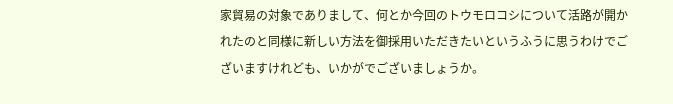家貿易の対象でありまして、何とか今回のトウモロコシについて活路が開かれたのと同様に新しい方法を御採用いただきたいというふうに思うわけでございますけれども、いかがでございましょうか。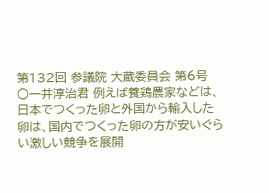第132回 参議院 大蔵委員会 第6号
○一井淳治君 例えば養鶏農家などは、日本でつくった卵と外国から輸入した卵は、国内でつくった卵の方が安いぐらい激しい競争を展開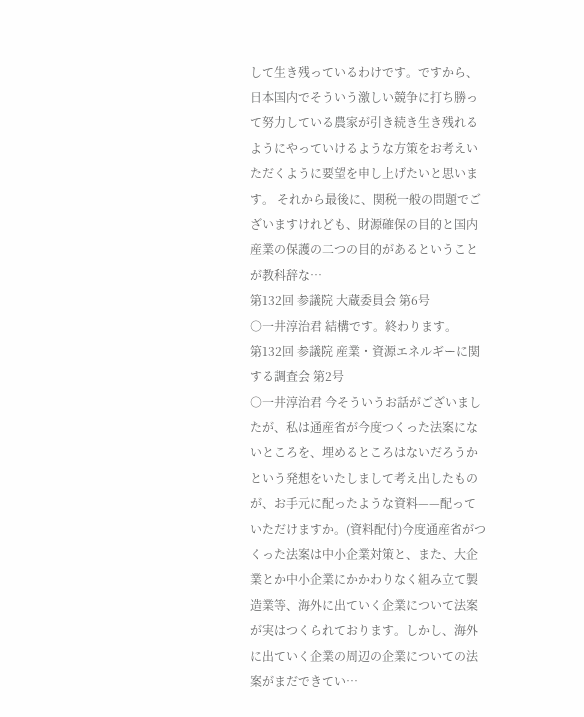して生き残っているわけです。ですから、日本国内でそういう激しい競争に打ち勝って努力している農家が引き続き生き残れるようにやっていけるような方策をお考えいただくように要望を申し上げたいと思います。 それから最後に、関税一般の問題でございますけれども、財源確保の目的と国内産業の保護の二つの目的があるということが教科辞な…
第132回 参議院 大蔵委員会 第6号
○一井淳治君 結構です。終わります。
第132回 参議院 産業・資源エネルギーに関する調査会 第2号
○一井淳治君 今そういうお話がございましたが、私は通産省が今度つくった法案にないところを、埋めるところはないだろうかという発想をいたしまして考え出したものが、お手元に配ったような資料——配っていただけますか。(資料配付)今度通産省がつくった法案は中小企業対策と、また、大企業とか中小企業にかかわりなく組み立て製造業等、海外に出ていく企業について法案が実はつくられております。しかし、海外に出ていく企業の周辺の企業についての法案がまだできてい…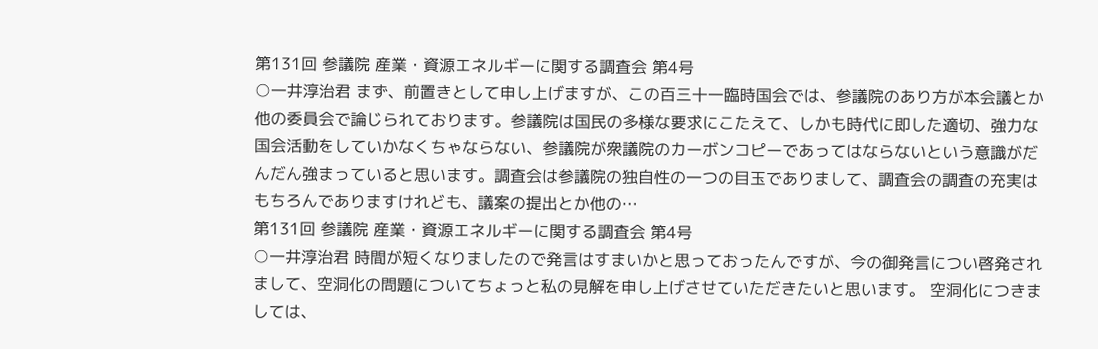第131回 参議院 産業・資源エネルギーに関する調査会 第4号
○一井淳治君 まず、前置きとして申し上げますが、この百三十一臨時国会では、参議院のあり方が本会議とか他の委員会で論じられております。参議院は国民の多様な要求にこたえて、しかも時代に即した適切、強力な国会活動をしていかなくちゃならない、参議院が衆議院のカーボンコピーであってはならないという意識がだんだん強まっていると思います。調査会は参議院の独自性の一つの目玉でありまして、調査会の調査の充実はもちろんでありますけれども、議案の提出とか他の…
第131回 参議院 産業・資源エネルギーに関する調査会 第4号
○一井淳治君 時間が短くなりましたので発言はすまいかと思っておったんですが、今の御発言につい啓発されまして、空洞化の問題についてちょっと私の見解を申し上げさせていただきたいと思います。 空洞化につきましては、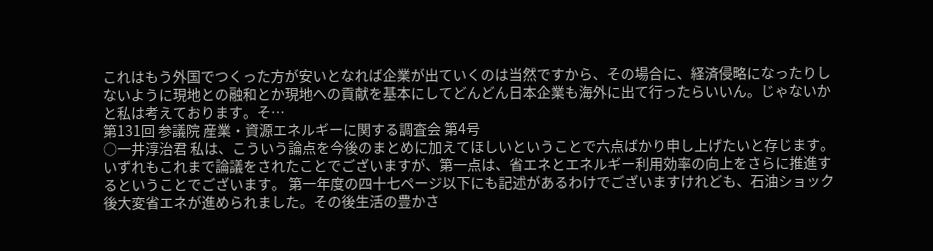これはもう外国でつくった方が安いとなれば企業が出ていくのは当然ですから、その場合に、経済侵略になったりしないように現地との融和とか現地への貢献を基本にしてどんどん日本企業も海外に出て行ったらいいん。じゃないかと私は考えております。そ…
第131回 参議院 産業・資源エネルギーに関する調査会 第4号
○一井淳治君 私は、こういう論点を今後のまとめに加えてほしいということで六点ばかり申し上げたいと存じます。 いずれもこれまで論議をされたことでございますが、第一点は、省エネとエネルギー利用効率の向上をさらに推進するということでございます。 第一年度の四十七ページ以下にも記述があるわけでございますけれども、石油ショック後大変省エネが進められました。その後生活の豊かさ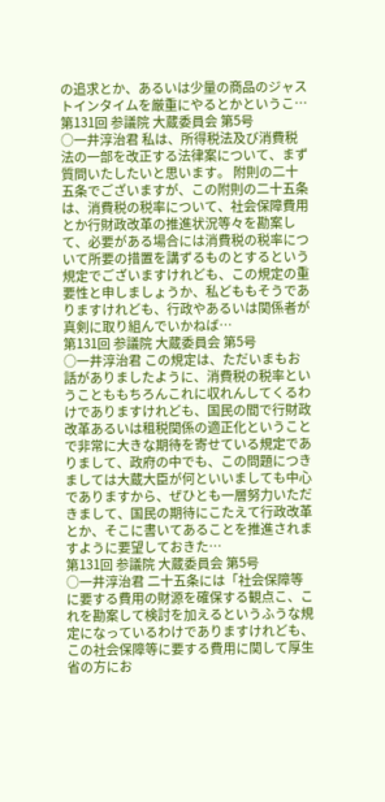の追求とか、あるいは少量の商品のジャストインタイムを厳重にやるとかというこ…
第131回 参議院 大蔵委員会 第5号
○一井淳治君 私は、所得税法及び消費税法の一部を改正する法律案について、まず質問いたしたいと思います。 附則の二十五条でございますが、この附則の二十五条は、消費税の税率について、社会保障費用とか行財政改革の推進状況等々を勘案して、必要がある場合には消費税の税率について所要の措置を講ずるものとするという規定でございますけれども、この規定の重要性と申しましょうか、私どももそうでありますけれども、行政やあるいは関係者が真剣に取り組んでいかねば…
第131回 参議院 大蔵委員会 第5号
○一井淳治君 この規定は、ただいまもお話がありましたように、消費税の税率ということももちろんこれに収れんしてくるわけでありますけれども、国民の間で行財政改革あるいは租税関係の適正化ということで非常に大きな期待を寄せている規定でありまして、政府の中でも、この問題につきましては大蔵大臣が何といいましても中心でありますから、ぜひとも一層努力いただきまして、国民の期待にこたえて行政改革とか、そこに書いてあることを推進されますように要望しておきた…
第131回 参議院 大蔵委員会 第5号
○一井淳治君 二十五条には「社会保障等に要する費用の財源を確保する観点こ、これを勘案して検討を加えるというふうな規定になっているわけでありますけれども、この社会保障等に要する費用に関して厚生省の方にお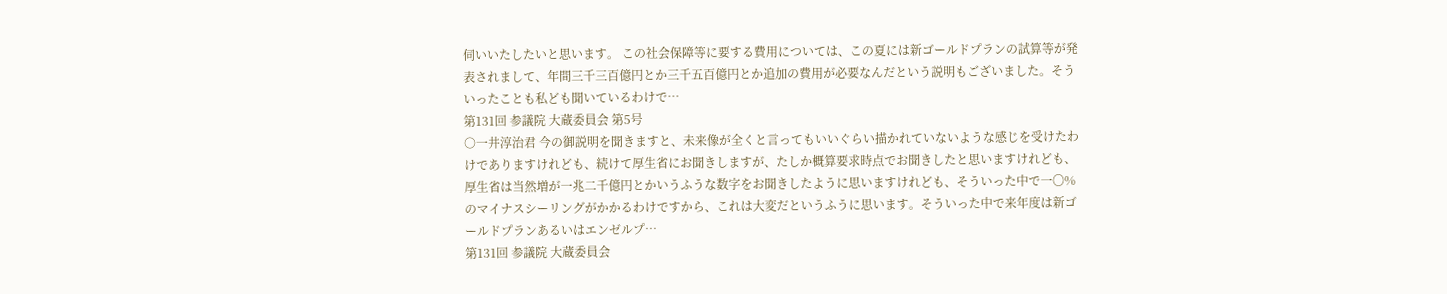伺いいたしたいと思います。 この社会保障等に要する費用については、この夏には新ゴールドプランの試算等が発表されまして、年間三千三百億円とか三千五百億円とか追加の費用が必要なんだという説明もございました。そういったことも私ども聞いているわけで…
第131回 参議院 大蔵委員会 第5号
○一井淳治君 今の御説明を聞きますと、未来像が全くと言ってもいいぐらい描かれていないような感じを受けたわけでありますけれども、続けて厚生省にお聞きしますが、たしか概算要求時点でお聞きしたと思いますけれども、厚生省は当然増が一兆二千億円とかいうふうな数字をお聞きしたように思いますけれども、そういった中で一〇%のマイナスシーリングがかかるわけですから、これは大変だというふうに思います。そういった中で来年度は新ゴールドプランあるいはエンゼルプ…
第131回 参議院 大蔵委員会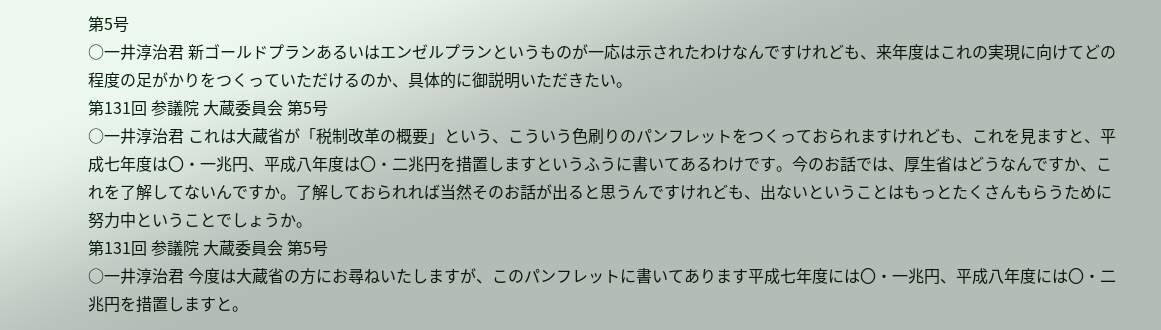第5号
○一井淳治君 新ゴールドプランあるいはエンゼルプランというものが一応は示されたわけなんですけれども、来年度はこれの実現に向けてどの程度の足がかりをつくっていただけるのか、具体的に御説明いただきたい。
第131回 参議院 大蔵委員会 第5号
○一井淳治君 これは大蔵省が「税制改革の概要」という、こういう色刷りのパンフレットをつくっておられますけれども、これを見ますと、平成七年度は〇・一兆円、平成八年度は〇・二兆円を措置しますというふうに書いてあるわけです。今のお話では、厚生省はどうなんですか、これを了解してないんですか。了解しておられれば当然そのお話が出ると思うんですけれども、出ないということはもっとたくさんもらうために努力中ということでしょうか。
第131回 参議院 大蔵委員会 第5号
○一井淳治君 今度は大蔵省の方にお尋ねいたしますが、このパンフレットに書いてあります平成七年度には〇・一兆円、平成八年度には〇・二兆円を措置しますと。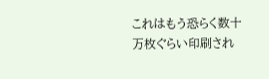これはもう恐らく数十万枚ぐらい印刷され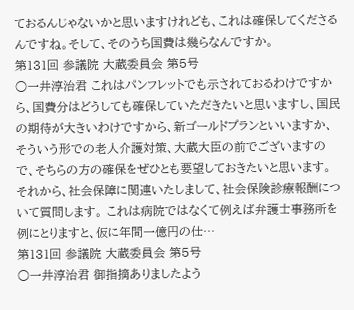ておるんじゃないかと思いますけれども、これは確保してくださるんですね。そして、そのうち国費は幾らなんですか。
第131回 参議院 大蔵委員会 第5号
○一井淳治君 これはパンフレットでも示されておるわけですから、国費分はどうしても確保していただきたいと思いますし、国民の期待が大きいわけですから、新ゴールドプランといいますか、そういう形での老人介護対策、大蔵大臣の前でございますので、そちらの方の確保をぜひとも要望しておきたいと思います。 それから、社会保障に関連いたしまして、社会保険診療報酬について質問します。 これは病院ではなくて例えば弁護士事務所を例にとりますと、仮に年間一億円の仕…
第131回 参議院 大蔵委員会 第5号
○一井淳治君 御指摘ありましたよう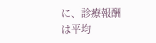に、診療報酬は平均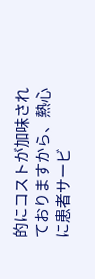的にコストが加味されておりますから、熱心に患者サービ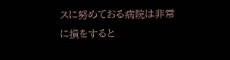スに努めておる病院は非常に損をすると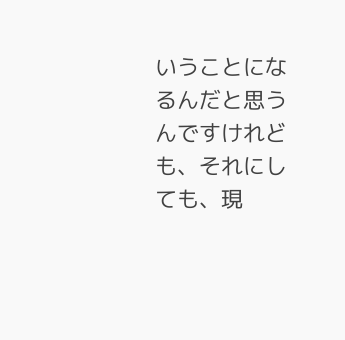いうことになるんだと思うんですけれども、それにしても、現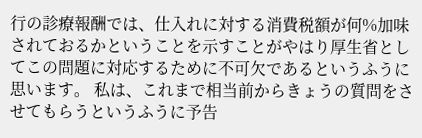行の診療報酬では、仕入れに対する消費税額が何%加味されておるかということを示すことがやはり厚生省としてこの問題に対応するために不可欠であるというふうに思います。 私は、これまで相当前からきょうの質問をさせてもらうというふうに予告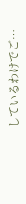しているわけでご…